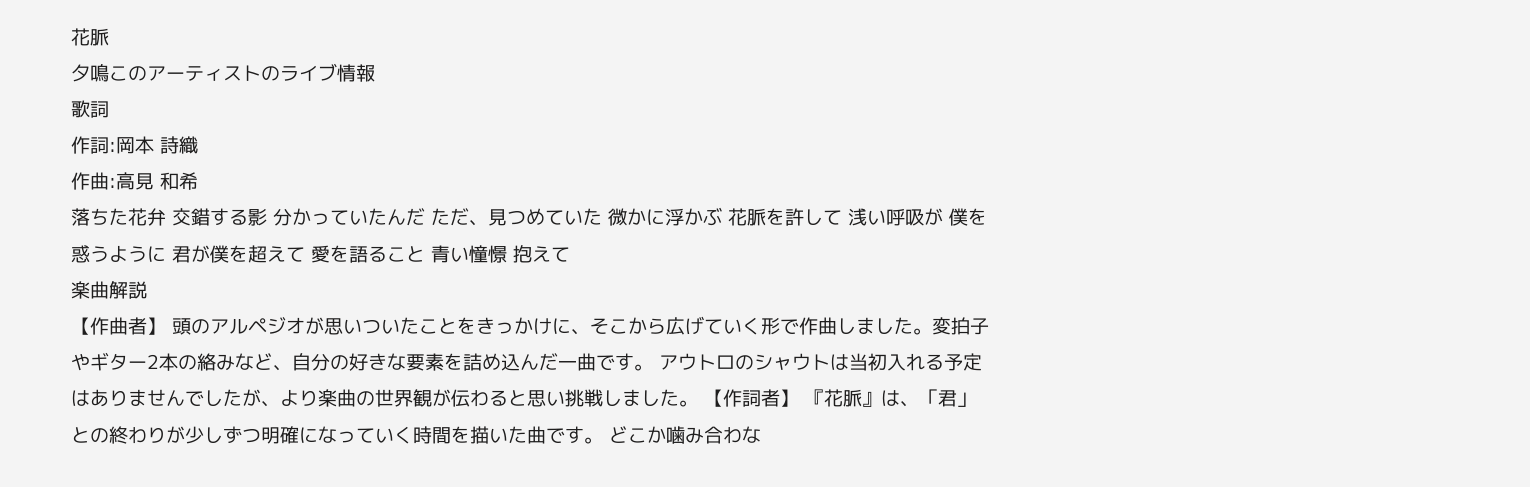花脈
夕鳴このアーティストのライブ情報
歌詞
作詞:岡本 詩織
作曲:高見 和希
落ちた花弁 交錯する影 分かっていたんだ ただ、見つめていた 微かに浮かぶ 花脈を許して 浅い呼吸が 僕を惑うように 君が僕を超えて 愛を語ること 青い憧憬 抱えて
楽曲解説
【作曲者】 頭のアルペジオが思いついたことをきっかけに、そこから広げていく形で作曲しました。変拍子やギター2本の絡みなど、自分の好きな要素を詰め込んだ一曲です。 アウトロのシャウトは当初入れる予定はありませんでしたが、より楽曲の世界観が伝わると思い挑戦しました。 【作詞者】 『花脈』は、「君」との終わりが少しずつ明確になっていく時間を描いた曲です。 どこか噛み合わな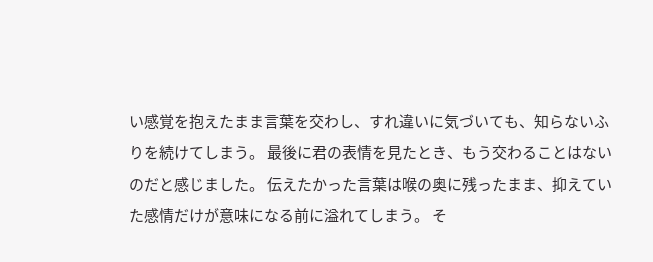い感覚を抱えたまま言葉を交わし、すれ違いに気づいても、知らないふりを続けてしまう。 最後に君の表情を見たとき、もう交わることはないのだと感じました。 伝えたかった言葉は喉の奥に残ったまま、抑えていた感情だけが意味になる前に溢れてしまう。 そ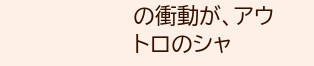の衝動が、アウトロのシャ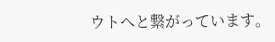ウトへと繋がっています。